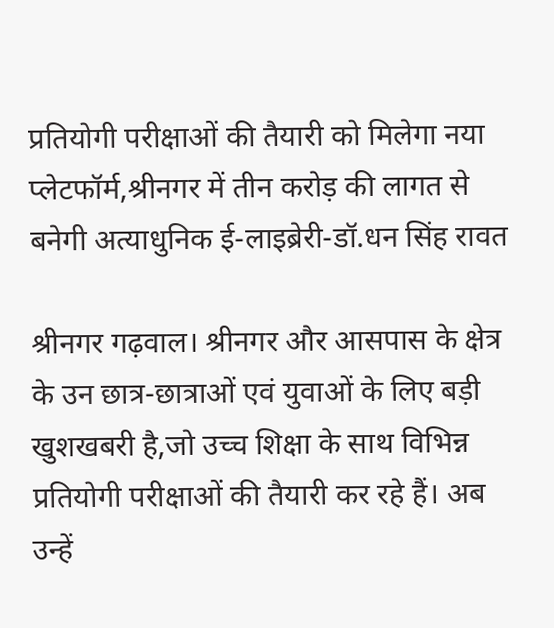प्रतियोगी परीक्षाओं की तैयारी को मिलेगा नया प्लेटफॉर्म,श्रीनगर में तीन करोड़ की लागत से बनेगी अत्याधुनिक ई-लाइब्रेरी-डॉ.धन सिंह रावत

श्रीनगर गढ़वाल। श्रीनगर और आसपास के क्षेत्र के उन छात्र-छात्राओं एवं युवाओं के लिए बड़ी खुशखबरी है,जो उच्च शिक्षा के साथ विभिन्न प्रतियोगी परीक्षाओं की तैयारी कर रहे हैं। अब उन्हें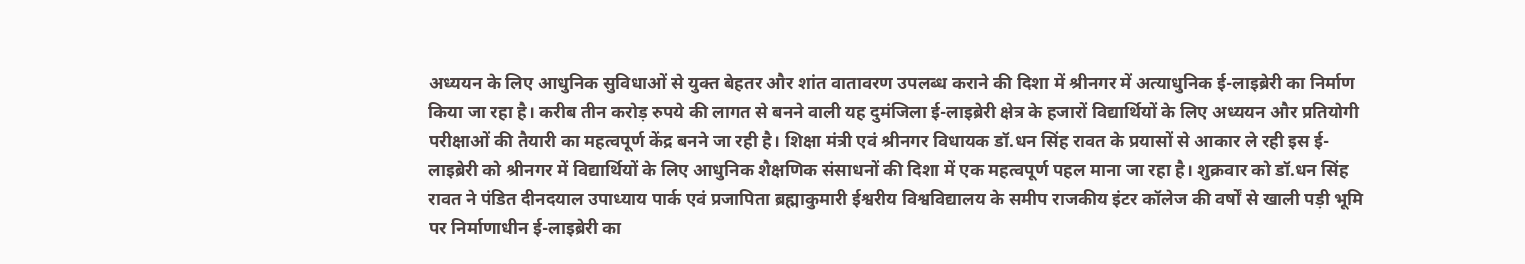अध्ययन के लिए आधुनिक सुविधाओं से युक्त बेहतर और शांत वातावरण उपलब्ध कराने की दिशा में श्रीनगर में अत्याधुनिक ई-लाइब्रेरी का निर्माण किया जा रहा है। करीब तीन करोड़ रुपये की लागत से बनने वाली यह दुमंजिला ई-लाइब्रेरी क्षेत्र के हजारों विद्यार्थियों के लिए अध्ययन और प्रतियोगी परीक्षाओं की तैयारी का महत्वपूर्ण केंद्र बनने जा रही है। शिक्षा मंत्री एवं श्रीनगर विधायक डॉ.धन सिंह रावत के प्रयासों से आकार ले रही इस ई-लाइब्रेरी को श्रीनगर में विद्यार्थियों के लिए आधुनिक शैक्षणिक संसाधनों की दिशा में एक महत्वपूर्ण पहल माना जा रहा है। शुक्रवार को डॉ.धन सिंह रावत ने पंडित दीनदयाल उपाध्याय पार्क एवं प्रजापिता ब्रह्माकुमारी ईश्वरीय विश्वविद्यालय के समीप राजकीय इंटर कॉलेज की वर्षों से खाली पड़ी भूमि पर निर्माणाधीन ई-लाइब्रेरी का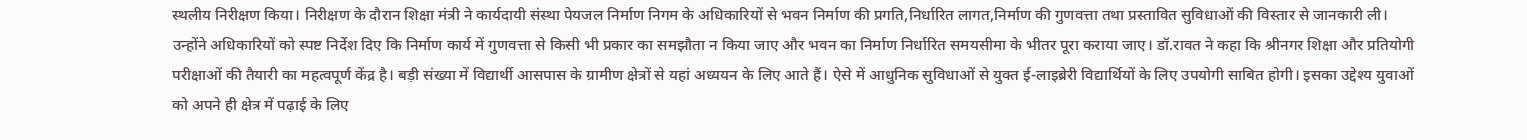स्थलीय निरीक्षण किया। निरीक्षण के दौरान शिक्षा मंत्री ने कार्यदायी संस्था पेयजल निर्माण निगम के अधिकारियों से भवन निर्माण की प्रगति,निर्धारित लागत,निर्माण की गुणवत्ता तथा प्रस्तावित सुविधाओं की विस्तार से जानकारी ली। उन्होंने अधिकारियों को स्पष्ट निर्देश दिए कि निर्माण कार्य में गुणवत्ता से किसी भी प्रकार का समझौता न किया जाए और भवन का निर्माण निर्धारित समयसीमा के भीतर पूरा कराया जाए। डॉ.रावत ने कहा कि श्रीनगर शिक्षा और प्रतियोगी परीक्षाओं की तैयारी का महत्वपूर्ण केंद्र है। बड़ी संख्या में विद्यार्थी आसपास के ग्रामीण क्षेत्रों से यहां अध्ययन के लिए आते हैं। ऐसे में आधुनिक सुविधाओं से युक्त ई-लाइब्रेरी विद्यार्थियों के लिए उपयोगी साबित होगी। इसका उद्देश्य युवाओं को अपने ही क्षेत्र में पढ़ाई के लिए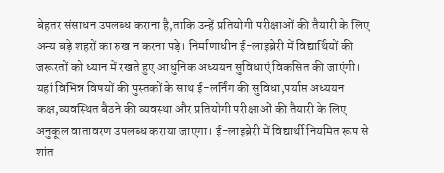बेहतर संसाधन उपलब्ध कराना है,ताकि उन्हें प्रतियोगी परीक्षाओं की तैयारी के लिए अन्य बड़े शहरों का रुख न करना पड़े। निर्माणाधीन ई-लाइब्रेरी में विद्यार्थियों की जरूरतों को ध्यान में रखते हुए आधुनिक अध्ययन सुविधाएं विकसित की जाएंगी। यहां विभिन्न विषयों की पुस्तकों के साथ ई-लर्निंग की सुविधा,पर्याप्त अध्ययन कक्ष,व्यवस्थित बैठने की व्यवस्था और प्रतियोगी परीक्षाओं की तैयारी के लिए अनुकूल वातावरण उपलब्ध कराया जाएगा। ई-लाइब्रेरी में विद्यार्थी नियमित रूप से शांत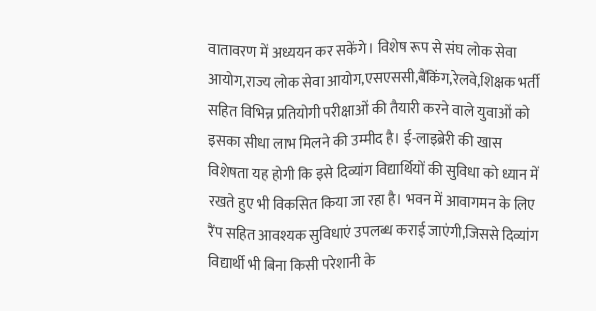वातावरण में अध्ययन कर सकेंगे। विशेष रूप से संघ लोक सेवा आयोग,राज्य लोक सेवा आयोग,एसएससी,बैंकिंग,रेलवे,शिक्षक भर्ती सहित विभिन्न प्रतियोगी परीक्षाओं की तैयारी करने वाले युवाओं को इसका सीधा लाभ मिलने की उम्मीद है। ई-लाइब्रेरी की खास विशेषता यह होगी कि इसे दिव्यांग विद्यार्थियों की सुविधा को ध्यान में रखते हुए भी विकसित किया जा रहा है। भवन में आवागमन के लिए रैंप सहित आवश्यक सुविधाएं उपलब्ध कराई जाएंगी,जिससे दिव्यांग विद्यार्थी भी बिना किसी परेशानी के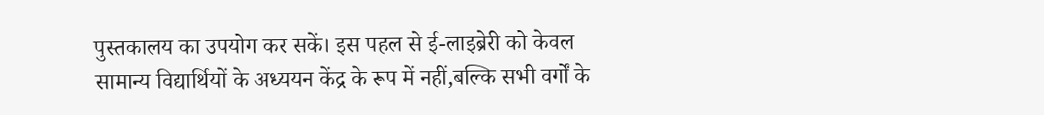पुस्तकालय का उपयोग कर सकें। इस पहल से ई-लाइब्रेरी को केवल सामान्य विद्यार्थियों के अध्ययन केंद्र के रूप में नहीं,बल्कि सभी वर्गों के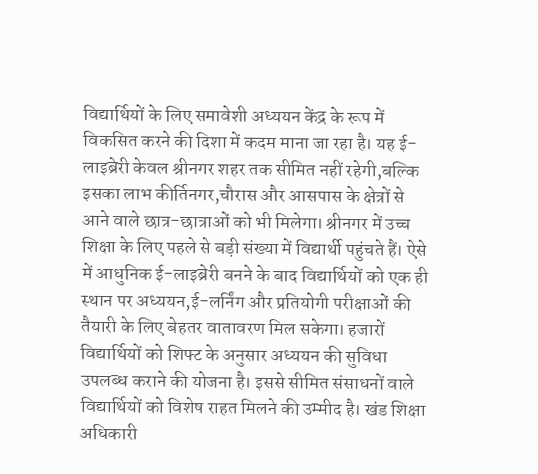विद्यार्थियों के लिए समावेशी अध्ययन केंद्र के रूप में विकसित करने की दिशा में कदम माना जा रहा है। यह ई-लाइब्रेरी केवल श्रीनगर शहर तक सीमित नहीं रहेगी,बल्कि इसका लाभ कीर्तिनगर,चौरास और आसपास के क्षेत्रों से आने वाले छात्र-छात्राओं को भी मिलेगा। श्रीनगर में उच्च शिक्षा के लिए पहले से बड़ी संख्या में विद्यार्थी पहुंचते हैं। ऐसे में आधुनिक ई-लाइब्रेरी बनने के बाद विद्यार्थियों को एक ही स्थान पर अध्ययन,ई-लर्निंग और प्रतियोगी परीक्षाओं की तैयारी के लिए बेहतर वातावरण मिल सकेगा। हजारों विद्यार्थियों को शिफ्ट के अनुसार अध्ययन की सुविधा उपलब्ध कराने की योजना है। इससे सीमित संसाधनों वाले विद्यार्थियों को विशेष राहत मिलने की उम्मीद है। खंड शिक्षा अधिकारी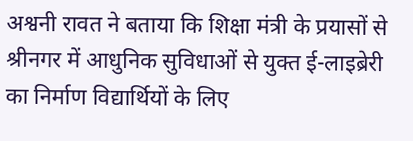अश्वनी रावत ने बताया कि शिक्षा मंत्री के प्रयासों से श्रीनगर में आधुनिक सुविधाओं से युक्त ई-लाइब्रेरी का निर्माण विद्यार्थियों के लिए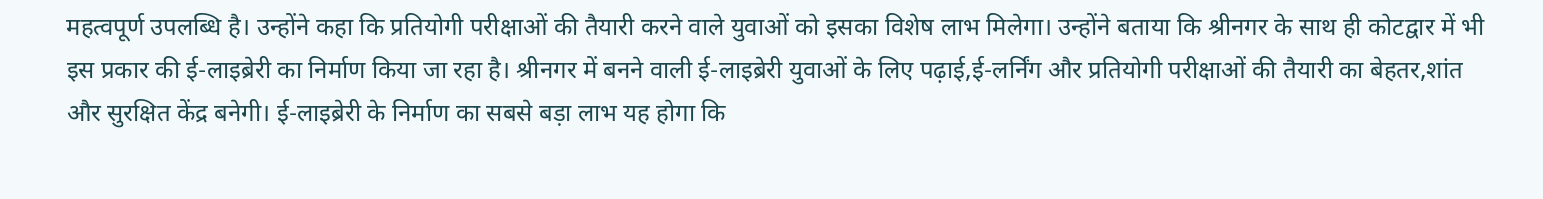महत्वपूर्ण उपलब्धि है। उन्होंने कहा कि प्रतियोगी परीक्षाओं की तैयारी करने वाले युवाओं को इसका विशेष लाभ मिलेगा। उन्होंने बताया कि श्रीनगर के साथ ही कोटद्वार में भी इस प्रकार की ई-लाइब्रेरी का निर्माण किया जा रहा है। श्रीनगर में बनने वाली ई-लाइब्रेरी युवाओं के लिए पढ़ाई,ई-लर्निंग और प्रतियोगी परीक्षाओं की तैयारी का बेहतर,शांत और सुरक्षित केंद्र बनेगी। ई-लाइब्रेरी के निर्माण का सबसे बड़ा लाभ यह होगा कि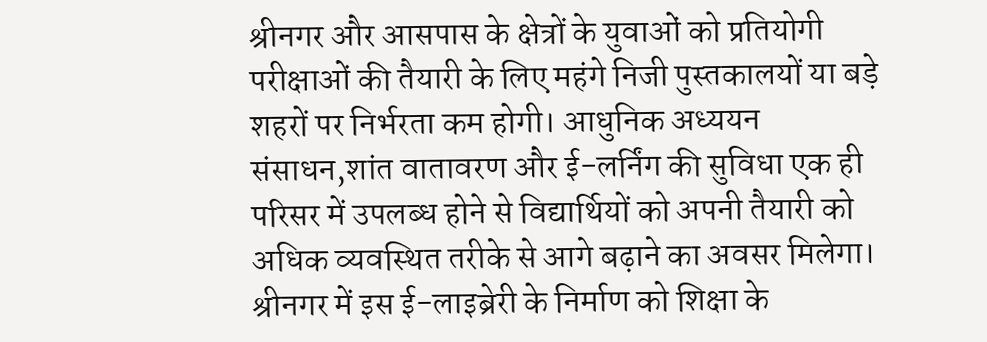श्रीनगर और आसपास के क्षेत्रों के युवाओं को प्रतियोगी परीक्षाओं की तैयारी के लिए महंगे निजी पुस्तकालयों या बड़े शहरों पर निर्भरता कम होगी। आधुनिक अध्ययन संसाधन,शांत वातावरण और ई-लर्निंग की सुविधा एक ही परिसर में उपलब्ध होने से विद्यार्थियों को अपनी तैयारी को अधिक व्यवस्थित तरीके से आगे बढ़ाने का अवसर मिलेगा। श्रीनगर में इस ई-लाइब्रेरी के निर्माण को शिक्षा के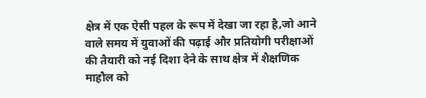क्षेत्र में एक ऐसी पहल के रूप में देखा जा रहा है,जो आने वाले समय में युवाओं की पढ़ाई और प्रतियोगी परीक्षाओं की तैयारी को नई दिशा देने के साथ क्षेत्र में शैक्षणिक माहौल को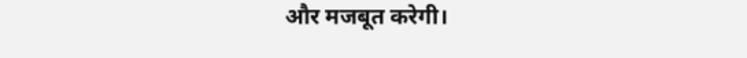और मजबूत करेगी।